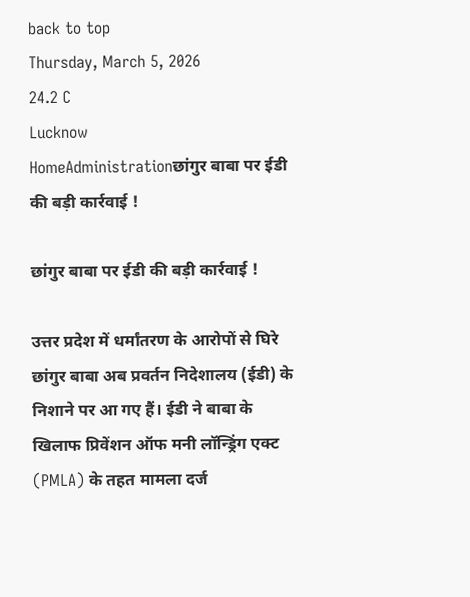back to top
Thursday, March 5, 2026
24.2 C
Lucknow
HomeAdministrationछांगुर बाबा पर ईडी की बड़ी कार्रवाई !

छांगुर बाबा पर ईडी की बड़ी कार्रवाई !

उत्तर प्रदेश में धर्मांतरण के आरोपों से घिरे छांगुर बाबा अब प्रवर्तन निदेशालय (ईडी) के निशाने पर आ गए हैं। ईडी ने बाबा के खिलाफ प्रिवेंशन ऑफ मनी लॉन्ड्रिंग एक्ट (PMLA) के तहत मामला दर्ज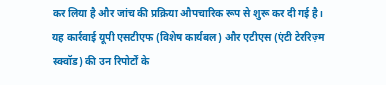कर लिया है और जांच की प्रक्रिया औपचारिक रूप से शुरू कर दी गई है। यह कार्रवाई यूपी एसटीएफ (विशेष कार्यबल) और एटीएस (एंटी टेररिज़्म स्क्वॉड) की उन रिपोर्टों के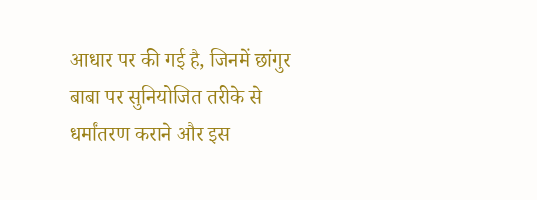आधार पर की गई है, जिनमें छांगुर बाबा पर सुनियोजित तरीके से धर्मांतरण कराने और इस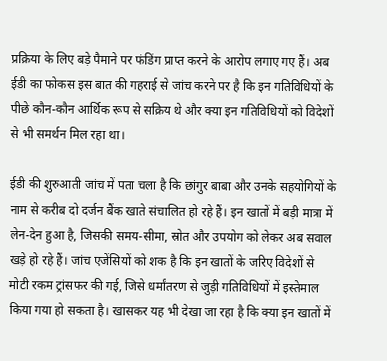प्रक्रिया के लिए बड़े पैमाने पर फंडिंग प्राप्त करने के आरोप लगाए गए हैं। अब ईडी का फोकस इस बात की गहराई से जांच करने पर है कि इन गतिविधियों के पीछे कौन-कौन आर्थिक रूप से सक्रिय थे और क्या इन गतिविधियों को विदेशों से भी समर्थन मिल रहा था।

ईडी की शुरुआती जांच में पता चला है कि छांगुर बाबा और उनके सहयोगियों के नाम से करीब दो दर्जन बैंक खाते संचालित हो रहे हैं। इन खातों में बड़ी मात्रा में लेन-देन हुआ है, जिसकी समय-सीमा, स्रोत और उपयोग को लेकर अब सवाल खड़े हो रहे हैं। जांच एजेंसियों को शक है कि इन खातों के जरिए विदेशों से मोटी रकम ट्रांसफर की गई, जिसे धर्मांतरण से जुड़ी गतिविधियों में इस्तेमाल किया गया हो सकता है। खासकर यह भी देखा जा रहा है कि क्या इन खातों में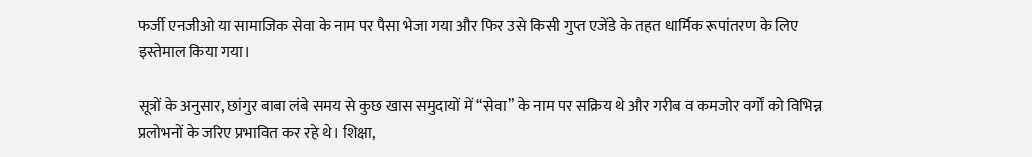फर्जी एनजीओ या सामाजिक सेवा के नाम पर पैसा भेजा गया और फिर उसे किसी गुप्त एजेंडे के तहत धार्मिक रूपांतरण के लिए इस्तेमाल किया गया।

सूत्रों के अनुसार, छांगुर बाबा लंबे समय से कुछ खास समुदायों में “सेवा” के नाम पर सक्रिय थे और गरीब व कमजोर वर्गों को विभिन्न प्रलोभनों के जरिए प्रभावित कर रहे थे। शिक्षा,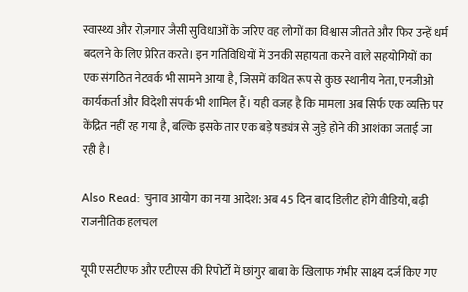स्वास्थ्य और रोज़गार जैसी सुविधाओं के जरिए वह लोगों का विश्वास जीतते और फिर उन्हें धर्म बदलने के लिए प्रेरित करते। इन गतिविधियों में उनकी सहायता करने वाले सहयोगियों का एक संगठित नेटवर्क भी सामने आया है, जिसमें कथित रूप से कुछ स्थानीय नेता, एनजीओ कार्यकर्ता और विदेशी संपर्क भी शामिल हैं। यही वजह है कि मामला अब सिर्फ एक व्यक्ति पर केंद्रित नहीं रह गया है, बल्कि इसके तार एक बड़े षड्यंत्र से जुड़े होने की आशंका जताई जा रही है।

Also Read: चुनाव आयोग का नया आदेश: अब 45 दिन बाद डिलीट होंगे वीडियो, बढ़ी राजनीतिक हलचल

यूपी एसटीएफ और एटीएस की रिपोर्टों में छांगुर बाबा के खिलाफ गंभीर साक्ष्य दर्ज किए गए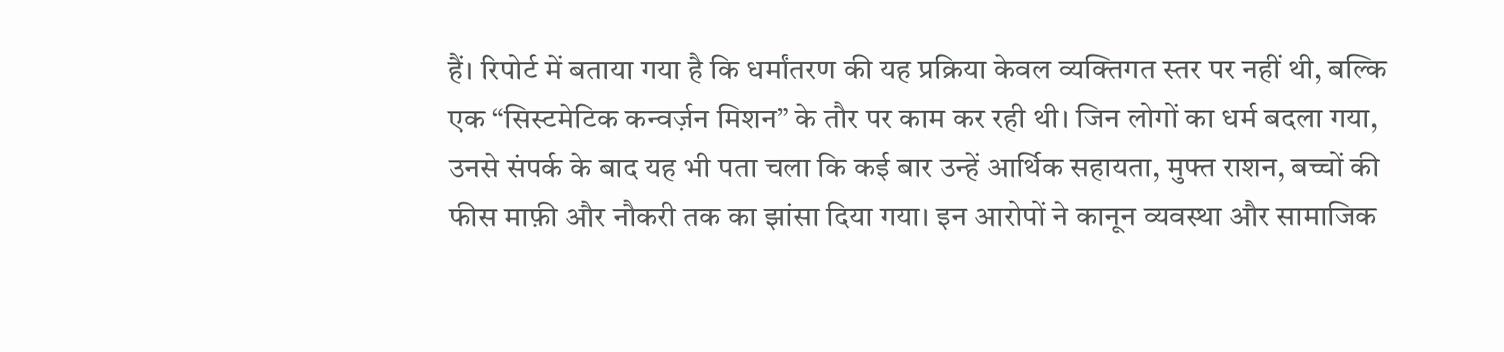हैं। रिपोर्ट में बताया गया है कि धर्मांतरण की यह प्रक्रिया केवल व्यक्तिगत स्तर पर नहीं थी, बल्कि एक “सिस्टमेटिक कन्वर्ज़न मिशन” के तौर पर काम कर रही थी। जिन लोगों का धर्म बदला गया, उनसे संपर्क के बाद यह भी पता चला कि कई बार उन्हें आर्थिक सहायता, मुफ्त राशन, बच्चों की फीस माफ़ी और नौकरी तक का झांसा दिया गया। इन आरोपों ने कानून व्यवस्था और सामाजिक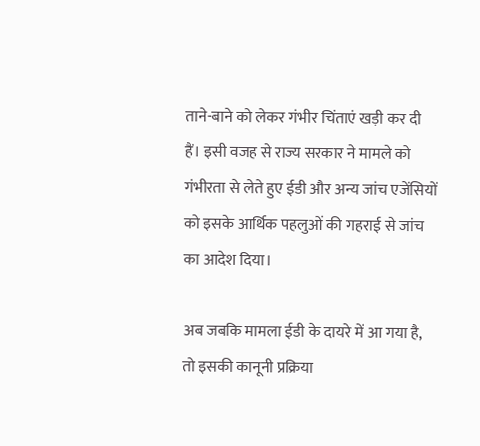ताने-बाने को लेकर गंभीर चिंताएं खड़ी कर दी हैं। इसी वजह से राज्य सरकार ने मामले को गंभीरता से लेते हुए ईडी और अन्य जांच एजेंसियों को इसके आर्थिक पहलुओं की गहराई से जांच का आदेश दिया।

अब जबकि मामला ईडी के दायरे में आ गया है, तो इसकी कानूनी प्रक्रिया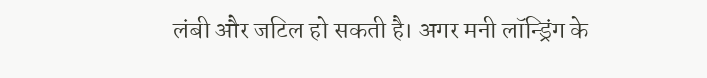लंबी और जटिल हो सकती है। अगर मनी लॉन्ड्रिंग के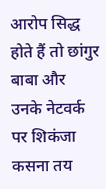आरोप सिद्ध होते हैं तो छांगुर बाबा और उनके नेटवर्क पर शिकंजा कसना तय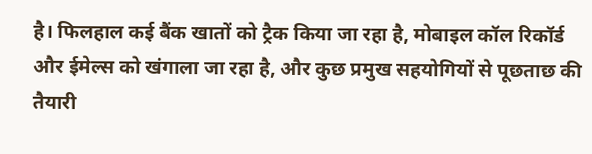है। फिलहाल कई बैंक खातों को ट्रैक किया जा रहा है, मोबाइल कॉल रिकॉर्ड और ईमेल्स को खंगाला जा रहा है, और कुछ प्रमुख सहयोगियों से पूछताछ की तैयारी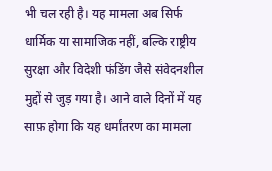भी चल रही है। यह मामला अब सिर्फ धार्मिक या सामाजिक नहीं, बल्कि राष्ट्रीय सुरक्षा और विदेशी फंडिंग जैसे संवेदनशील मुद्दों से जुड़ गया है। आने वाले दिनों में यह साफ़ होगा कि यह धर्मांतरण का मामला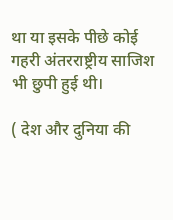था या इसके पीछे कोई गहरी अंतरराष्ट्रीय साजिश भी छुपी हुई थी।

( देश और दुनिया की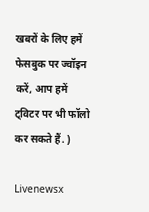खबरों के लिए हमें फेसबुक पर ज्वॉइन करें, आप हमें ट्विटर पर भी फॉलो कर सकते हैं. )

Livenewsx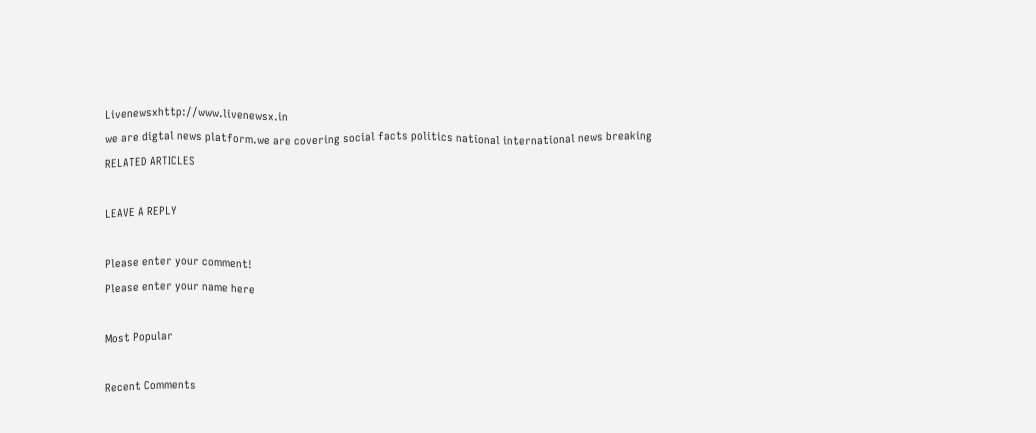Livenewsxhttp://www.livenewsx.in
we are digtal news platform.we are covering social facts politics national international news breaking
RELATED ARTICLES

LEAVE A REPLY

Please enter your comment!
Please enter your name here

Most Popular

Recent Comments